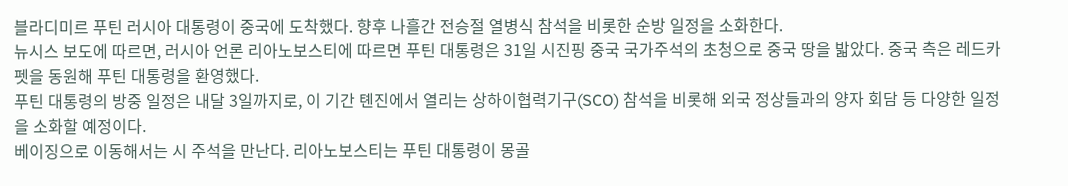블라디미르 푸틴 러시아 대통령이 중국에 도착했다. 향후 나흘간 전승절 열병식 참석을 비롯한 순방 일정을 소화한다.
뉴시스 보도에 따르면, 러시아 언론 리아노보스티에 따르면 푸틴 대통령은 31일 시진핑 중국 국가주석의 초청으로 중국 땅을 밟았다. 중국 측은 레드카펫을 동원해 푸틴 대통령을 환영했다.
푸틴 대통령의 방중 일정은 내달 3일까지로, 이 기간 톈진에서 열리는 상하이협력기구(SCO) 참석을 비롯해 외국 정상들과의 양자 회담 등 다양한 일정을 소화할 예정이다.
베이징으로 이동해서는 시 주석을 만난다. 리아노보스티는 푸틴 대통령이 몽골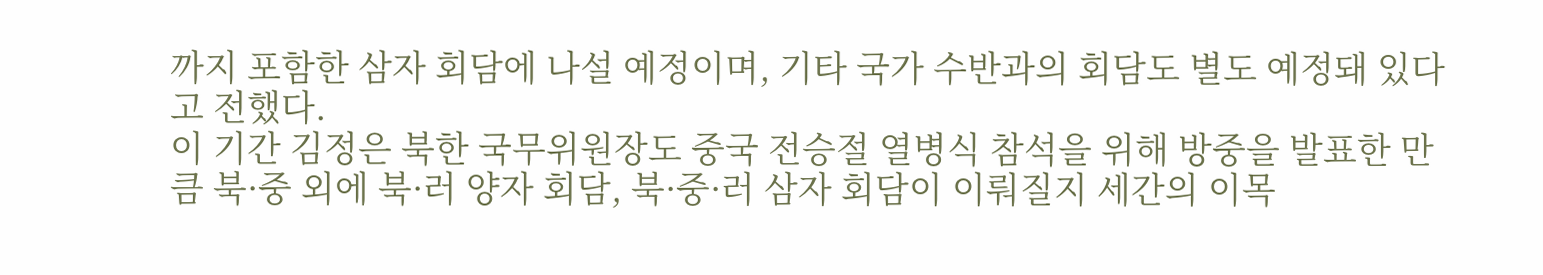까지 포함한 삼자 회담에 나설 예정이며, 기타 국가 수반과의 회담도 별도 예정돼 있다고 전했다.
이 기간 김정은 북한 국무위원장도 중국 전승절 열병식 참석을 위해 방중을 발표한 만큼 북·중 외에 북·러 양자 회담, 북·중·러 삼자 회담이 이뤄질지 세간의 이목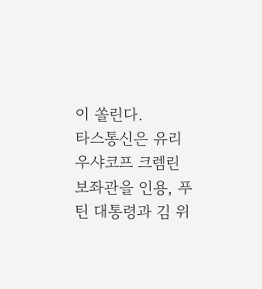이 쏠린다.
타스통신은 유리 우샤코프 크렘린 보좌관을 인용, 푸틴 대통령과 김 위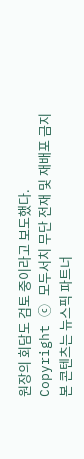원장의 회담도 검토 중이라고 보도했다.
Copyright ⓒ 모두서치 무단 전재 및 재배포 금지
본 콘텐츠는 뉴스픽 파트너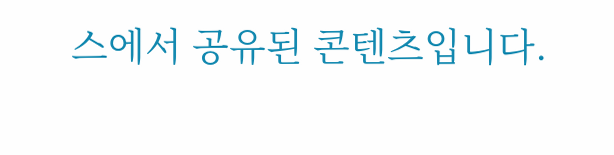스에서 공유된 콘텐츠입니다.